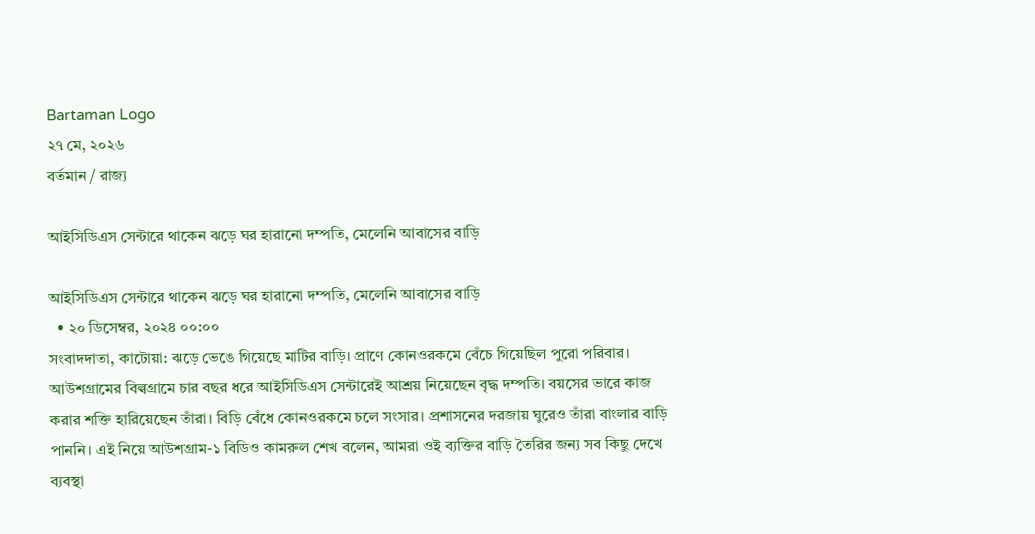Bartaman Logo
২৭ মে, ২০২৬
বর্তমান / রাজ্য

আইসিডিএস সেন্টারে থাকেন ঝড়ে ঘর হারানো দম্পতি, মেলেনি আবাসের বাড়ি

আইসিডিএস সেন্টারে থাকেন ঝড়ে ঘর হারানো দম্পতি, মেলেনি আবাসের বাড়ি
  • ২০ ডিসেম্বর, ২০২৪ ০০:০০
সংবাদদাতা, কাটোয়া: ঝড়ে ভেঙে গিয়েছে মাটির বাড়ি। প্রাণে কোনওরকমে বেঁচে গিয়েছিল পুরো পরিবার। আউশগ্রামের বিল্বগ্রামে চার বছর ধরে আইসিডিএস সেন্টারেই আশ্রয় নিয়েছেন বৃদ্ধ দম্পতি। বয়সের ভারে কাজ করার শক্তি হারিয়েছেন তাঁরা। বিড়ি বেঁধে কোনওরকমে চলে সংসার। প্রশাসনের দরজায় ঘুরেও তাঁরা বাংলার বাড়ি পাননি। এই নিয়ে আউশগ্রাম-১ বিডিও কামরুল শেখ বলেন, আমরা ওই ব্যক্তির বাড়ি তৈরির জন্য সব কিছু দেখে ব্যবস্থা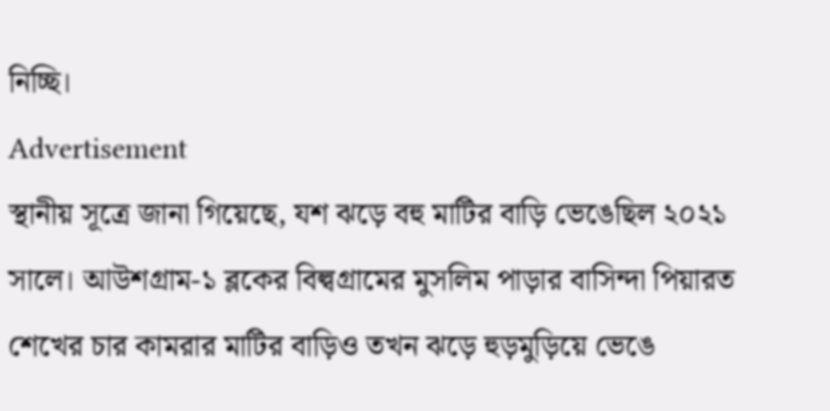নিচ্ছি।
Advertisement
স্থানীয় সূত্রে জানা গিয়েছে, যশ ঝড়ে বহু মাটির বাড়ি ভেঙেছিল ২০২১ সালে। আউশগ্রাম-১ ব্লকের বিল্বগ্রামের মুসলিম পাড়ার বাসিন্দা পিয়ারত শেখের চার কামরার মাটির বাড়িও তখন ঝড়ে হুড়মুড়িয়ে ভেঙে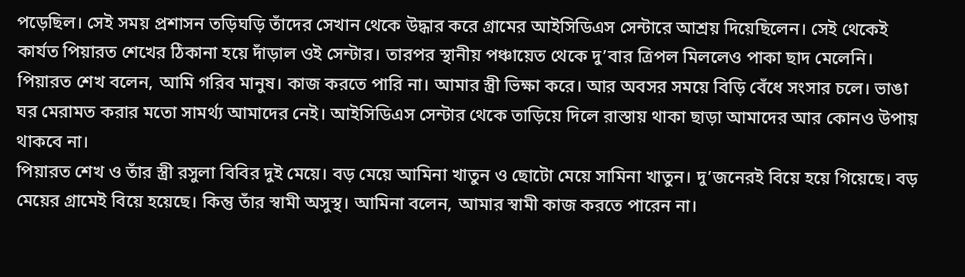পড়েছিল। সেই সময় প্রশাসন তড়িঘড়ি তাঁদের সেখান থেকে উদ্ধার করে গ্রামের আইসিডিএস সেন্টারে আশ্রয় দিয়েছিলেন। সেই থেকেই কার্যত পিয়ারত শেখের ঠিকানা হয়ে দাঁড়াল ওই সেন্টার। তারপর স্থানীয় পঞ্চায়েত থেকে দু’বার ত্রিপল মিললেও পাকা ছাদ মেলেনি।
পিয়ারত শেখ বলেন, আমি গরিব মানুষ। কাজ করতে পারি না। আমার স্ত্রী ভিক্ষা করে। আর অবসর সময়ে বিড়ি বেঁধে সংসার চলে। ভাঙা ঘর মেরামত করার মতো সামর্থ্য আমাদের নেই। আইসিডিএস সেন্টার থেকে তাড়িয়ে দিলে রাস্তায় থাকা ছাড়া আমাদের আর কোনও উপায় থাকবে না।
পিয়ারত শেখ ও তাঁর স্ত্রী রসুলা বিবির দুই মেয়ে। বড় মেয়ে আমিনা খাতুন ও ছোটো মেয়ে সামিনা খাতুন। দু’জনেরই বিয়ে হয়ে গিয়েছে। বড় মেয়ের গ্রামেই বিয়ে হয়েছে। কিন্তু তাঁর স্বামী অসুস্থ। আমিনা বলেন, আমার স্বামী কাজ করতে পারেন না।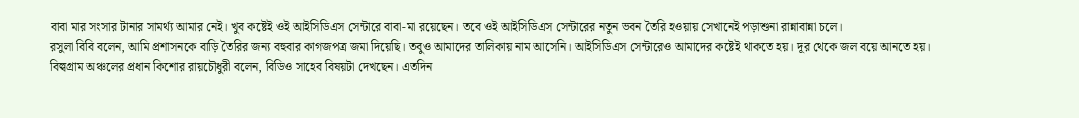বাবা মার সংসার টানার সামর্থ্য আমার নেই। খুব কষ্টেই ওই আইসিডিএস সেন্টারে বাবা-মা রয়েছেন। তবে ওই আইসিডিএস সেন্টারের নতুন ভবন তৈরি হওয়ায় সেখানেই পড়াশুনা রান্নাবান্না চলে।
রসুলা বিবি বলেন, আমি প্রশাসনকে বাড়ি তৈরির জন্য বহুবার কাগজপত্র জমা দিয়েছি। তবুও আমাদের তালিকায় নাম আসেনি। আইসিডিএস সেন্টারেও আমাদের কষ্টেই থাকতে হয়। দূর থেকে জল বয়ে আনতে হয়।
বিল্বগ্রাম অঞ্চলের প্রধান কিশোর রায়চৌধুরী বলেন, বিডিও সাহেব বিষয়টা দেখছেন। এতদিন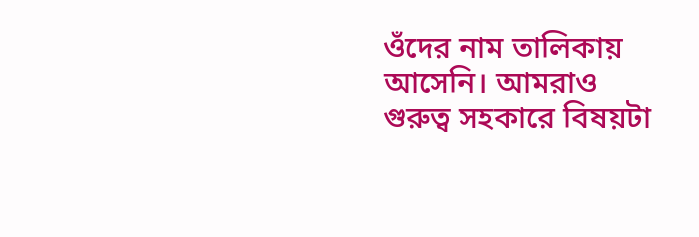ওঁদের নাম তালিকায় আসেনি। আমরাও গুরুত্ব সহকারে বিষয়টা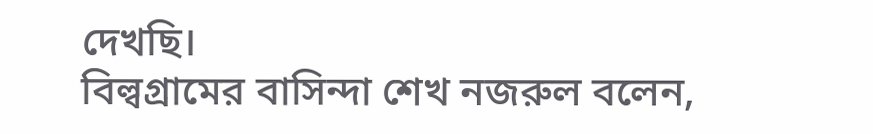দেখছি।
বিল্বগ্রামের বাসিন্দা শেখ নজরুল বলেন,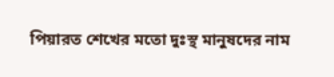পিয়ারত শেখের মতো দুঃস্থ মানুষদের নাম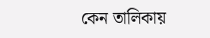কেন তালিকায়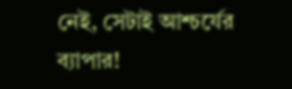নেই, সেটাই আশ্চর্যের ব্যাপার!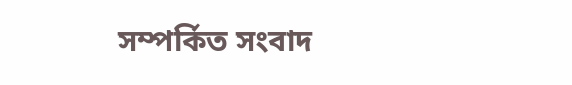সম্পর্কিত সংবাদ